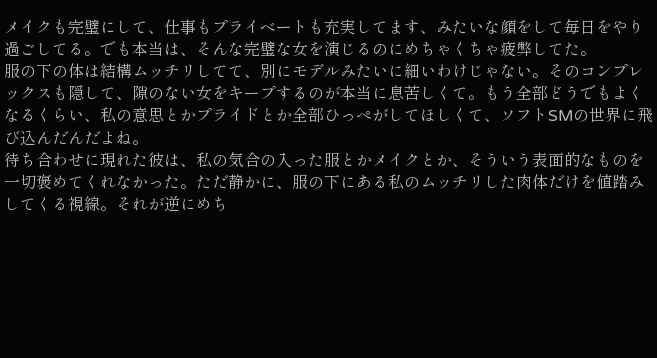メイクも完璧にして、仕事もプライベートも充実してます、みたいな顔をして毎日をやり過ごしてる。でも本当は、そんな完璧な女を演じるのにめちゃくちゃ疲弊してた。
服の下の体は結構ムッチリしてて、別にモデルみたいに細いわけじゃない。そのコンプレックスも隠して、隙のない女をキープするのが本当に息苦しくて。もう全部どうでもよくなるくらい、私の意思とかプライドとか全部ひっぺがしてほしくて、ソフトSMの世界に飛び込んだんだよね。
待ち合わせに現れた彼は、私の気合の入った服とかメイクとか、そういう表面的なものを一切褒めてくれなかった。ただ静かに、服の下にある私のムッチリした肉体だけを値踏みしてくる視線。それが逆にめち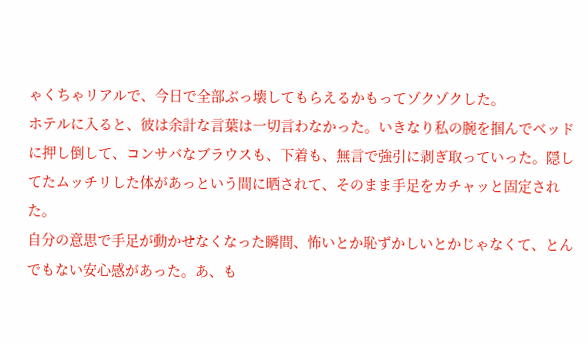ゃくちゃリアルで、今日で全部ぶっ壊してもらえるかもってゾクゾクした。
ホテルに入ると、彼は余計な言葉は一切言わなかった。いきなり私の腕を掴んでベッドに押し倒して、コンサバなブラウスも、下着も、無言で強引に剥ぎ取っていった。隠してたムッチリした体があっという間に晒されて、そのまま手足をカチャッと固定された。
自分の意思で手足が動かせなくなった瞬間、怖いとか恥ずかしいとかじゃなくて、とんでもない安心感があった。あ、も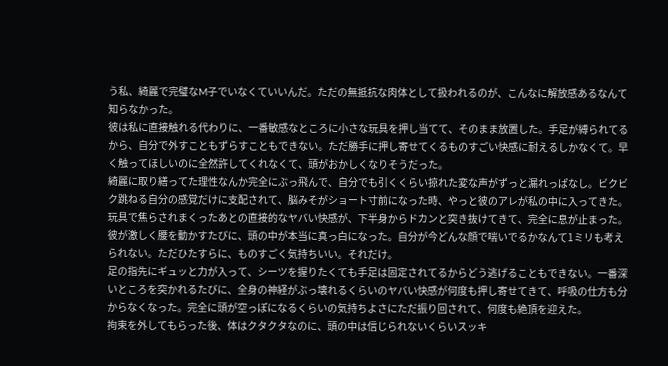う私、綺麗で完璧なM子でいなくていいんだ。ただの無抵抗な肉体として扱われるのが、こんなに解放感あるなんて知らなかった。
彼は私に直接触れる代わりに、一番敏感なところに小さな玩具を押し当てて、そのまま放置した。手足が縛られてるから、自分で外すこともずらすこともできない。ただ勝手に押し寄せてくるものすごい快感に耐えるしかなくて。早く触ってほしいのに全然許してくれなくて、頭がおかしくなりそうだった。
綺麗に取り繕ってた理性なんか完全にぶっ飛んで、自分でも引くくらい掠れた変な声がずっと漏れっぱなし。ビクビク跳ねる自分の感覚だけに支配されて、脳みそがショート寸前になった時、やっと彼のアレが私の中に入ってきた。
玩具で焦らされまくったあとの直接的なヤバい快感が、下半身からドカンと突き抜けてきて、完全に息が止まった。
彼が激しく腰を動かすたびに、頭の中が本当に真っ白になった。自分が今どんな顔で喘いでるかなんて1ミリも考えられない。ただひたすらに、ものすごく気持ちいい。それだけ。
足の指先にギュッと力が入って、シーツを握りたくても手足は固定されてるからどう逃げることもできない。一番深いところを突かれるたびに、全身の神経がぶっ壊れるくらいのヤバい快感が何度も押し寄せてきて、呼吸の仕方も分からなくなった。完全に頭が空っぽになるくらいの気持ちよさにただ振り回されて、何度も絶頂を迎えた。
拘束を外してもらった後、体はクタクタなのに、頭の中は信じられないくらいスッキ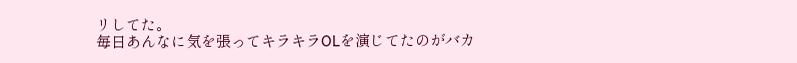リしてた。
毎日あんなに気を張ってキラキラOLを演じてたのがバカ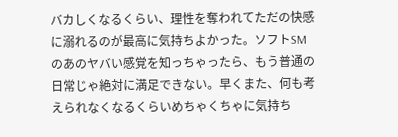バカしくなるくらい、理性を奪われてただの快感に溺れるのが最高に気持ちよかった。ソフトSMのあのヤバい感覚を知っちゃったら、もう普通の日常じゃ絶対に満足できない。早くまた、何も考えられなくなるくらいめちゃくちゃに気持ち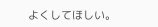よくしてほしい。